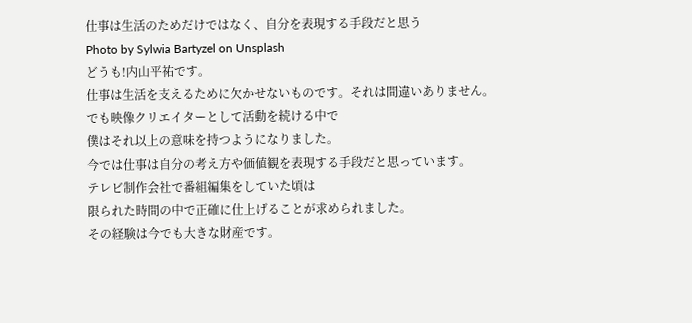仕事は生活のためだけではなく、自分を表現する手段だと思う
Photo by Sylwia Bartyzel on Unsplash
どうも!内山平祐です。
仕事は生活を支えるために欠かせないものです。それは間違いありません。
でも映像クリエイターとして活動を続ける中で
僕はそれ以上の意味を持つようになりました。
今では仕事は自分の考え方や価値観を表現する手段だと思っています。
テレビ制作会社で番組編集をしていた頃は
限られた時間の中で正確に仕上げることが求められました。
その経験は今でも大きな財産です。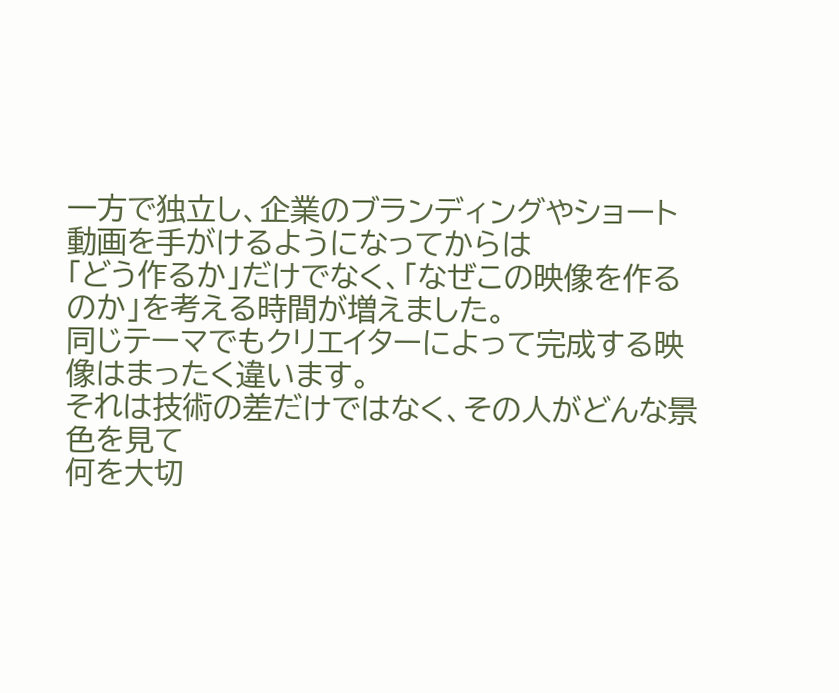一方で独立し、企業のブランディングやショート動画を手がけるようになってからは
「どう作るか」だけでなく、「なぜこの映像を作るのか」を考える時間が増えました。
同じテーマでもクリエイターによって完成する映像はまったく違います。
それは技術の差だけではなく、その人がどんな景色を見て
何を大切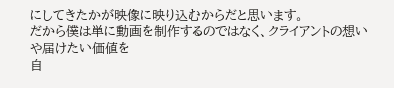にしてきたかが映像に映り込むからだと思います。
だから僕は単に動画を制作するのではなく、クライアントの想いや届けたい価値を
自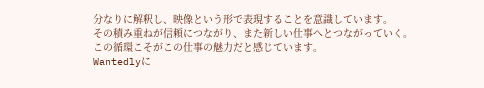分なりに解釈し、映像という形で表現することを意識しています。
その積み重ねが信頼につながり、また新しい仕事へとつながっていく。
この循環こそがこの仕事の魅力だと感じています。
Wantedlyに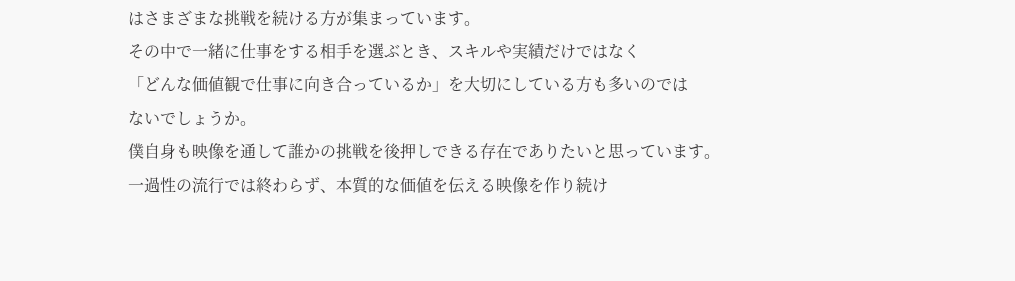はさまざまな挑戦を続ける方が集まっています。
その中で一緒に仕事をする相手を選ぶとき、スキルや実績だけではなく
「どんな価値観で仕事に向き合っているか」を大切にしている方も多いのでは
ないでしょうか。
僕自身も映像を通して誰かの挑戦を後押しできる存在でありたいと思っています。
一過性の流行では終わらず、本質的な価値を伝える映像を作り続け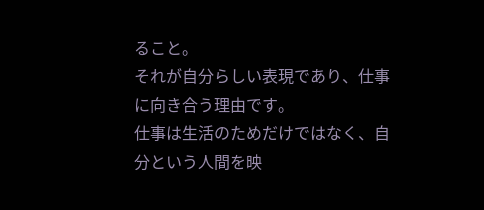ること。
それが自分らしい表現であり、仕事に向き合う理由です。
仕事は生活のためだけではなく、自分という人間を映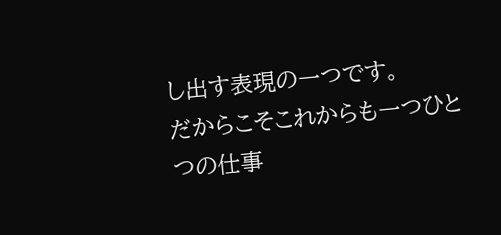し出す表現の一つです。
だからこそこれからも一つひとつの仕事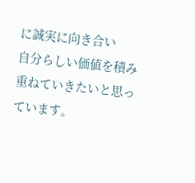に誠実に向き合い
自分らしい価値を積み重ねていきたいと思っています。